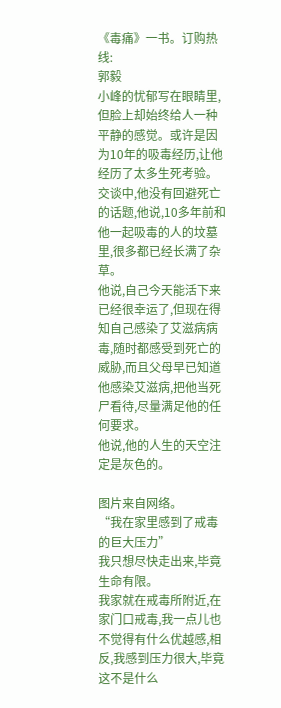《毒痛》一书。订购热线:
郭毅
小峰的忧郁写在眼睛里,但脸上却始终给人一种平静的感觉。或许是因为10年的吸毒经历,让他经历了太多生死考验。交谈中,他没有回避死亡的话题,他说,10多年前和他一起吸毒的人的坟墓里,很多都已经长满了杂草。
他说,自己今天能活下来已经很幸运了,但现在得知自己感染了艾滋病病毒,随时都感受到死亡的威胁,而且父母早已知道他感染艾滋病,把他当死尸看待,尽量满足他的任何要求。
他说,他的人生的天空注定是灰色的。

图片来自网络。
“我在家里感到了戒毒的巨大压力”
我只想尽快走出来,毕竟生命有限。
我家就在戒毒所附近,在家门口戒毒,我一点儿也不觉得有什么优越感,相反,我感到压力很大,毕竟这不是什么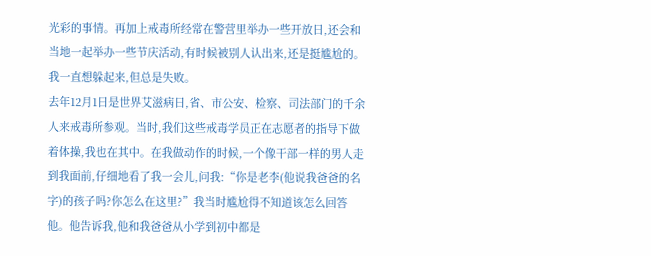光彩的事情。再加上戒毒所经常在警营里举办一些开放日,还会和当地一起举办一些节庆活动,有时候被别人认出来,还是挺尴尬的。
我一直想躲起来,但总是失败。
去年12月1日是世界艾滋病日,省、市公安、检察、司法部门的千余人来戒毒所参观。当时,我们这些戒毒学员正在志愿者的指导下做着体操,我也在其中。在我做动作的时候,一个像干部一样的男人走到我面前,仔细地看了我一会儿,问我:“你是老李(他说我爸爸的名字)的孩子吗?你怎么在这里?”我当时尴尬得不知道该怎么回答他。他告诉我,他和我爸爸从小学到初中都是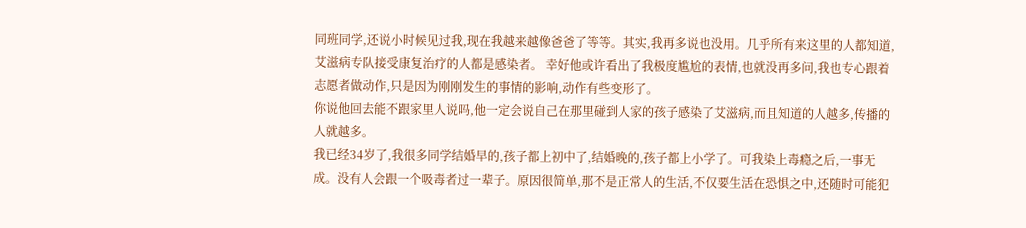同班同学,还说小时候见过我,现在我越来越像爸爸了等等。其实,我再多说也没用。几乎所有来这里的人都知道,艾滋病专队接受康复治疗的人都是感染者。 幸好他或许看出了我极度尴尬的表情,也就没再多问,我也专心跟着志愿者做动作,只是因为刚刚发生的事情的影响,动作有些变形了。
你说他回去能不跟家里人说吗,他一定会说自己在那里碰到人家的孩子感染了艾滋病,而且知道的人越多,传播的人就越多。
我已经34岁了,我很多同学结婚早的,孩子都上初中了,结婚晚的,孩子都上小学了。可我染上毒瘾之后,一事无成。没有人会跟一个吸毒者过一辈子。原因很简单,那不是正常人的生活,不仅要生活在恐惧之中,还随时可能犯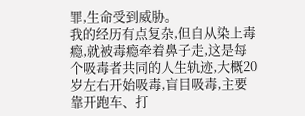罪,生命受到威胁。
我的经历有点复杂,但自从染上毒瘾,就被毒瘾牵着鼻子走,这是每个吸毒者共同的人生轨迹,大概20岁左右开始吸毒,盲目吸毒,主要靠开跑车、打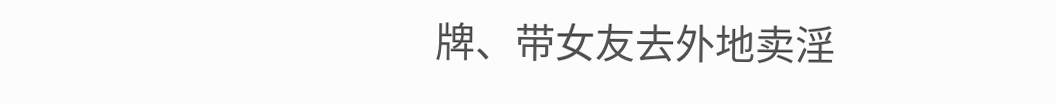牌、带女友去外地卖淫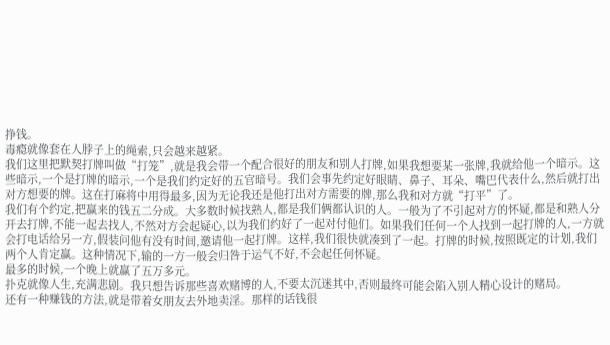挣钱。
毒瘾就像套在人脖子上的绳索,只会越来越紧。
我们这里把默契打牌叫做“打笼”,就是我会带一个配合很好的朋友和别人打牌,如果我想要某一张牌,我就给他一个暗示。这些暗示,一个是打牌的暗示,一个是我们约定好的五官暗号。我们会事先约定好眼睛、鼻子、耳朵、嘴巴代表什么,然后就打出对方想要的牌。这在打麻将中用得最多,因为无论我还是他打出对方需要的牌,那么我和对方就“打平”了。
我们有个约定,把赢来的钱五二分成。大多数时候找熟人,都是我们俩都认识的人。一般为了不引起对方的怀疑,都是和熟人分开去打牌,不能一起去找人,不然对方会起疑心,以为我们约好了一起对付他们。如果我们任何一个人找到一起打牌的人,一方就会打电话给另一方,假装问他有没有时间,邀请他一起打牌。这样,我们很快就凑到了一起。打牌的时候,按照既定的计划,我们两个人肯定赢。这种情况下,输的一方一般会归咎于运气不好,不会起任何怀疑。
最多的时候,一个晚上就赢了五万多元。
扑克就像人生,充满悲剧。我只想告诉那些喜欢赌博的人,不要太沉迷其中,否则最终可能会陷入别人精心设计的赌局。
还有一种赚钱的方法,就是带着女朋友去外地卖淫。那样的话钱很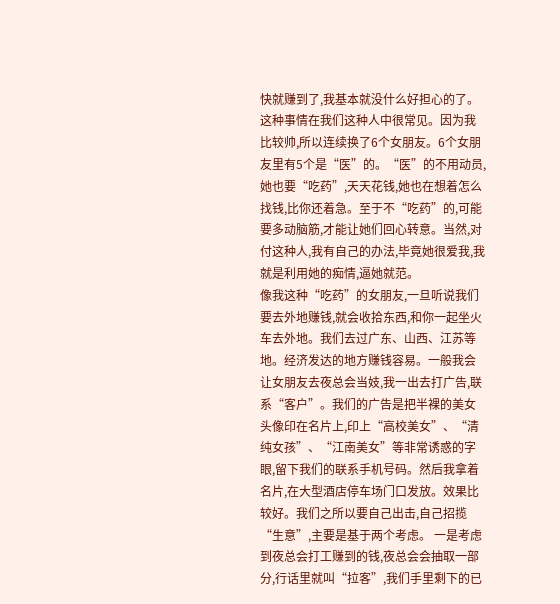快就赚到了,我基本就没什么好担心的了。这种事情在我们这种人中很常见。因为我比较帅,所以连续换了6个女朋友。6个女朋友里有5个是“医”的。“医”的不用动员,她也要“吃药”,天天花钱,她也在想着怎么找钱,比你还着急。至于不“吃药”的,可能要多动脑筋,才能让她们回心转意。当然,对付这种人,我有自己的办法,毕竟她很爱我,我就是利用她的痴情,逼她就范。
像我这种“吃药”的女朋友,一旦听说我们要去外地赚钱,就会收拾东西,和你一起坐火车去外地。我们去过广东、山西、江苏等地。经济发达的地方赚钱容易。一般我会让女朋友去夜总会当妓,我一出去打广告,联系“客户”。我们的广告是把半裸的美女头像印在名片上,印上“高校美女”、“清纯女孩”、“江南美女”等非常诱惑的字眼,留下我们的联系手机号码。然后我拿着名片,在大型酒店停车场门口发放。效果比较好。我们之所以要自己出击,自己招揽“生意”,主要是基于两个考虑。 一是考虑到夜总会打工赚到的钱,夜总会会抽取一部分,行话里就叫“拉客”,我们手里剩下的已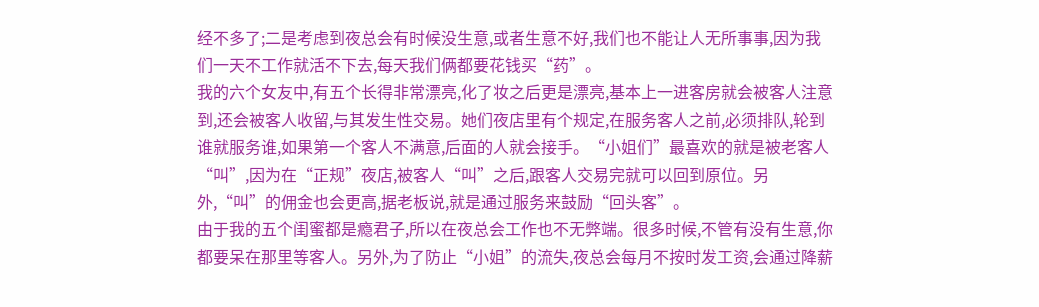经不多了;二是考虑到夜总会有时候没生意,或者生意不好,我们也不能让人无所事事,因为我们一天不工作就活不下去,每天我们俩都要花钱买“药”。
我的六个女友中,有五个长得非常漂亮,化了妆之后更是漂亮,基本上一进客房就会被客人注意到,还会被客人收留,与其发生性交易。她们夜店里有个规定,在服务客人之前,必须排队,轮到谁就服务谁,如果第一个客人不满意,后面的人就会接手。“小姐们”最喜欢的就是被老客人“叫”,因为在“正规”夜店,被客人“叫”之后,跟客人交易完就可以回到原位。另外,“叫”的佣金也会更高,据老板说,就是通过服务来鼓励“回头客”。
由于我的五个闺蜜都是瘾君子,所以在夜总会工作也不无弊端。很多时候,不管有没有生意,你都要呆在那里等客人。另外,为了防止“小姐”的流失,夜总会每月不按时发工资,会通过降薪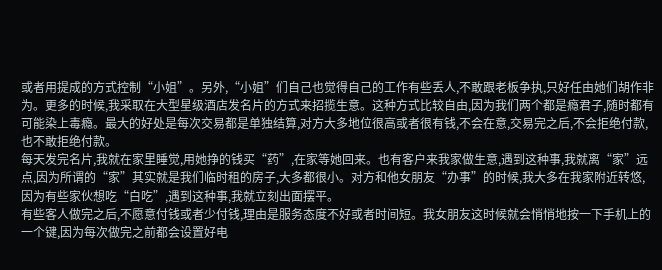或者用提成的方式控制“小姐”。另外,“小姐”们自己也觉得自己的工作有些丢人,不敢跟老板争执,只好任由她们胡作非为。更多的时候,我采取在大型星级酒店发名片的方式来招揽生意。这种方式比较自由,因为我们两个都是瘾君子,随时都有可能染上毒瘾。最大的好处是每次交易都是单独结算,对方大多地位很高或者很有钱,不会在意,交易完之后,不会拒绝付款,也不敢拒绝付款。
每天发完名片,我就在家里睡觉,用她挣的钱买“药”,在家等她回来。也有客户来我家做生意,遇到这种事,我就离“家”远点,因为所谓的“家”其实就是我们临时租的房子,大多都很小。对方和他女朋友“办事”的时候,我大多在我家附近转悠,因为有些家伙想吃“白吃”,遇到这种事,我就立刻出面摆平。
有些客人做完之后,不愿意付钱或者少付钱,理由是服务态度不好或者时间短。我女朋友这时候就会悄悄地按一下手机上的一个键,因为每次做完之前都会设置好电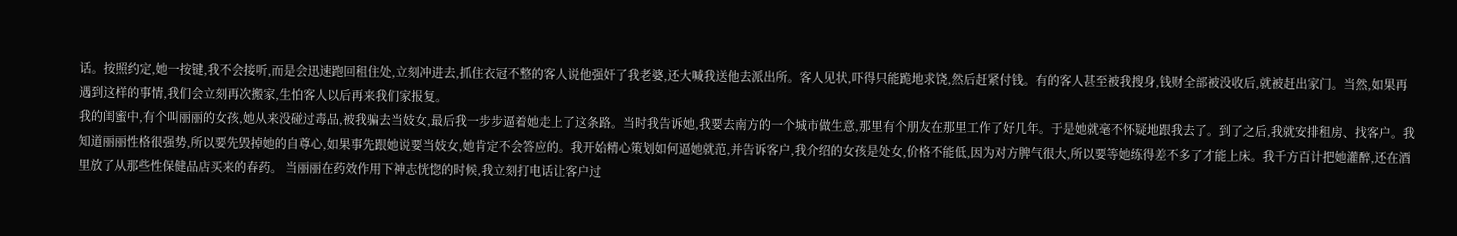话。按照约定,她一按键,我不会接听,而是会迅速跑回租住处,立刻冲进去,抓住衣冠不整的客人说他强奸了我老婆,还大喊我送他去派出所。客人见状,吓得只能跪地求饶,然后赶紧付钱。有的客人甚至被我搜身,钱财全部被没收后,就被赶出家门。当然,如果再遇到这样的事情,我们会立刻再次搬家,生怕客人以后再来我们家报复。
我的闺蜜中,有个叫丽丽的女孩,她从来没碰过毒品,被我骗去当妓女,最后我一步步逼着她走上了这条路。当时我告诉她,我要去南方的一个城市做生意,那里有个朋友在那里工作了好几年。于是她就毫不怀疑地跟我去了。到了之后,我就安排租房、找客户。我知道丽丽性格很强势,所以要先毁掉她的自尊心,如果事先跟她说要当妓女,她肯定不会答应的。我开始精心策划如何逼她就范,并告诉客户,我介绍的女孩是处女,价格不能低,因为对方脾气很大,所以要等她练得差不多了才能上床。我千方百计把她灌醉,还在酒里放了从那些性保健品店买来的春药。 当丽丽在药效作用下神志恍惚的时候,我立刻打电话让客户过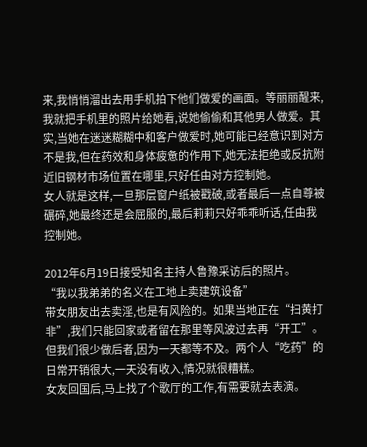来,我悄悄溜出去用手机拍下他们做爱的画面。等丽丽醒来,我就把手机里的照片给她看,说她偷偷和其他男人做爱。其实,当她在迷迷糊糊中和客户做爱时,她可能已经意识到对方不是我,但在药效和身体疲惫的作用下,她无法拒绝或反抗附近旧钢材市场位置在哪里,只好任由对方控制她。
女人就是这样,一旦那层窗户纸被戳破,或者最后一点自尊被碾碎,她最终还是会屈服的,最后莉莉只好乖乖听话,任由我控制她。

2012年6月19日接受知名主持人鲁豫采访后的照片。
“我以我弟弟的名义在工地上卖建筑设备”
带女朋友出去卖淫,也是有风险的。如果当地正在“扫黄打非”,我们只能回家或者留在那里等风波过去再“开工”。但我们很少做后者,因为一天都等不及。两个人“吃药”的日常开销很大,一天没有收入,情况就很糟糕。
女友回国后,马上找了个歌厅的工作,有需要就去表演。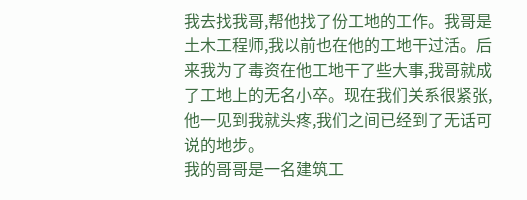我去找我哥,帮他找了份工地的工作。我哥是土木工程师,我以前也在他的工地干过活。后来我为了毒资在他工地干了些大事,我哥就成了工地上的无名小卒。现在我们关系很紧张,他一见到我就头疼,我们之间已经到了无话可说的地步。
我的哥哥是一名建筑工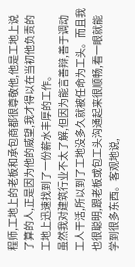程师,工地上的老板和承包商都很尊敬他,他是工地上说了算的人,正是因为他的威望,我才得以在当初他负责的工地上迅速找到了一份薪水丰厚的工作。
虽然我对建筑行业不太了解,但因为能言善辩,善于调动工人干活,所以到了工地没多久就被任命为工头。而且我也很聪明,跟老板或包工头沟通起来很顺畅,看一眼就能学到很多东西。客观地说,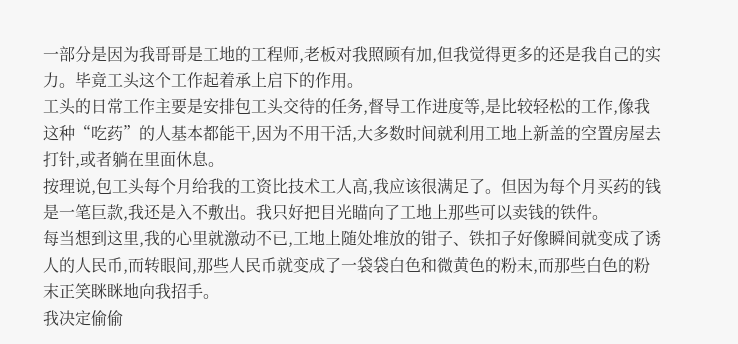一部分是因为我哥哥是工地的工程师,老板对我照顾有加,但我觉得更多的还是我自己的实力。毕竟工头这个工作起着承上启下的作用。
工头的日常工作主要是安排包工头交待的任务,督导工作进度等,是比较轻松的工作,像我这种“吃药”的人基本都能干,因为不用干活,大多数时间就利用工地上新盖的空置房屋去打针,或者躺在里面休息。
按理说,包工头每个月给我的工资比技术工人高,我应该很满足了。但因为每个月买药的钱是一笔巨款,我还是入不敷出。我只好把目光瞄向了工地上那些可以卖钱的铁件。
每当想到这里,我的心里就激动不已,工地上随处堆放的钳子、铁扣子好像瞬间就变成了诱人的人民币,而转眼间,那些人民币就变成了一袋袋白色和微黄色的粉末,而那些白色的粉末正笑眯眯地向我招手。
我决定偷偷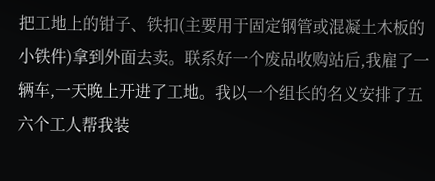把工地上的钳子、铁扣(主要用于固定钢管或混凝土木板的小铁件)拿到外面去卖。联系好一个废品收购站后,我雇了一辆车,一天晚上开进了工地。我以一个组长的名义安排了五六个工人帮我装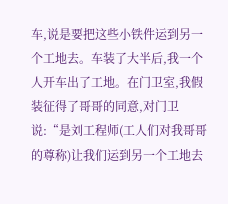车,说是要把这些小铁件运到另一个工地去。车装了大半后,我一个人开车出了工地。在门卫室,我假装征得了哥哥的同意,对门卫说:“是刘工程师(工人们对我哥哥的尊称)让我们运到另一个工地去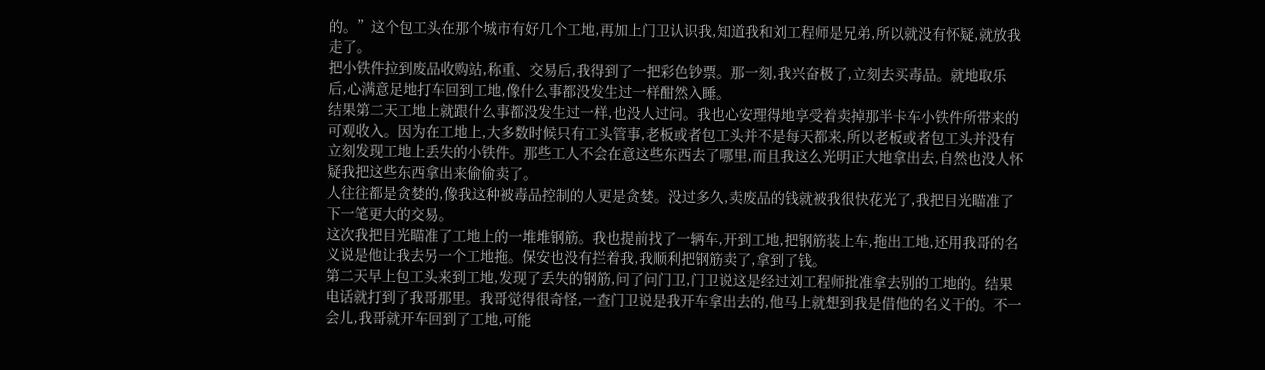的。”这个包工头在那个城市有好几个工地,再加上门卫认识我,知道我和刘工程师是兄弟,所以就没有怀疑,就放我走了。
把小铁件拉到废品收购站,称重、交易后,我得到了一把彩色钞票。那一刻,我兴奋极了,立刻去买毒品。就地取乐后,心满意足地打车回到工地,像什么事都没发生过一样酣然入睡。
结果第二天工地上就跟什么事都没发生过一样,也没人过问。我也心安理得地享受着卖掉那半卡车小铁件所带来的可观收入。因为在工地上,大多数时候只有工头管事,老板或者包工头并不是每天都来,所以老板或者包工头并没有立刻发现工地上丢失的小铁件。那些工人不会在意这些东西去了哪里,而且我这么光明正大地拿出去,自然也没人怀疑我把这些东西拿出来偷偷卖了。
人往往都是贪婪的,像我这种被毒品控制的人更是贪婪。没过多久,卖废品的钱就被我很快花光了,我把目光瞄准了下一笔更大的交易。
这次我把目光瞄准了工地上的一堆堆钢筋。我也提前找了一辆车,开到工地,把钢筋装上车,拖出工地,还用我哥的名义说是他让我去另一个工地拖。保安也没有拦着我,我顺利把钢筋卖了,拿到了钱。
第二天早上包工头来到工地,发现了丢失的钢筋,问了问门卫,门卫说这是经过刘工程师批准拿去别的工地的。结果电话就打到了我哥那里。我哥觉得很奇怪,一查门卫说是我开车拿出去的,他马上就想到我是借他的名义干的。不一会儿,我哥就开车回到了工地,可能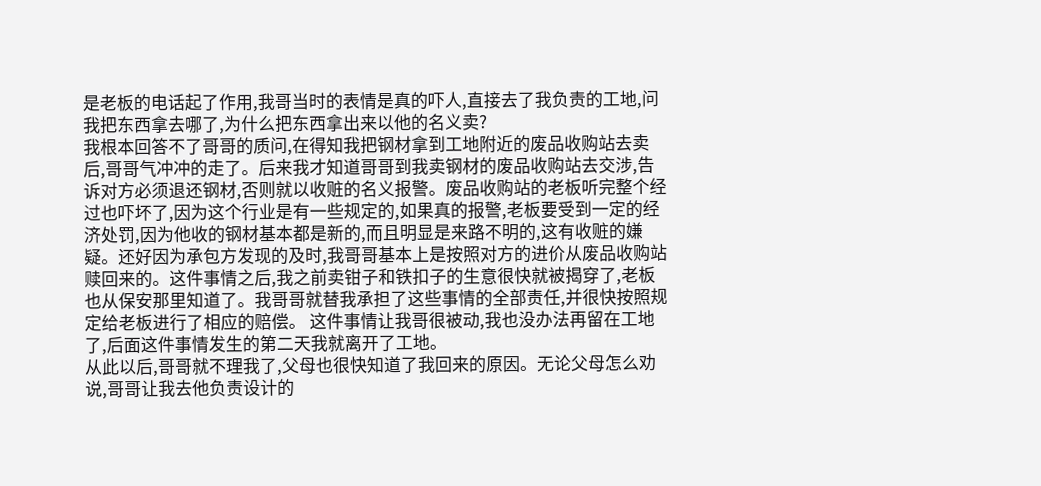是老板的电话起了作用,我哥当时的表情是真的吓人,直接去了我负责的工地,问我把东西拿去哪了,为什么把东西拿出来以他的名义卖?
我根本回答不了哥哥的质问,在得知我把钢材拿到工地附近的废品收购站去卖后,哥哥气冲冲的走了。后来我才知道哥哥到我卖钢材的废品收购站去交涉,告诉对方必须退还钢材,否则就以收赃的名义报警。废品收购站的老板听完整个经过也吓坏了,因为这个行业是有一些规定的,如果真的报警,老板要受到一定的经济处罚,因为他收的钢材基本都是新的,而且明显是来路不明的,这有收赃的嫌疑。还好因为承包方发现的及时,我哥哥基本上是按照对方的进价从废品收购站赎回来的。这件事情之后,我之前卖钳子和铁扣子的生意很快就被揭穿了,老板也从保安那里知道了。我哥哥就替我承担了这些事情的全部责任,并很快按照规定给老板进行了相应的赔偿。 这件事情让我哥很被动,我也没办法再留在工地了,后面这件事情发生的第二天我就离开了工地。
从此以后,哥哥就不理我了,父母也很快知道了我回来的原因。无论父母怎么劝说,哥哥让我去他负责设计的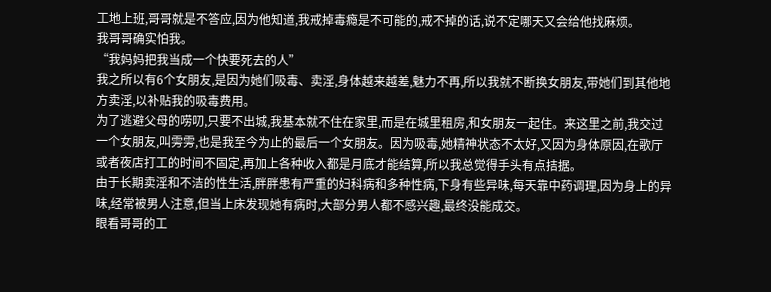工地上班,哥哥就是不答应,因为他知道,我戒掉毒瘾是不可能的,戒不掉的话,说不定哪天又会给他找麻烦。
我哥哥确实怕我。
“我妈妈把我当成一个快要死去的人”
我之所以有6个女朋友,是因为她们吸毒、卖淫,身体越来越差,魅力不再,所以我就不断换女朋友,带她们到其他地方卖淫,以补贴我的吸毒费用。
为了逃避父母的唠叨,只要不出城,我基本就不住在家里,而是在城里租房,和女朋友一起住。来这里之前,我交过一个女朋友,叫雱雱,也是我至今为止的最后一个女朋友。因为吸毒,她精神状态不太好,又因为身体原因,在歌厅或者夜店打工的时间不固定,再加上各种收入都是月底才能结算,所以我总觉得手头有点拮据。
由于长期卖淫和不洁的性生活,胖胖患有严重的妇科病和多种性病,下身有些异味,每天靠中药调理,因为身上的异味,经常被男人注意,但当上床发现她有病时,大部分男人都不感兴趣,最终没能成交。
眼看哥哥的工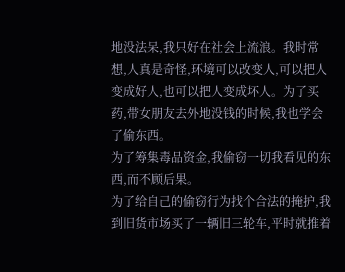地没法呆,我只好在社会上流浪。我时常想,人真是奇怪,环境可以改变人,可以把人变成好人,也可以把人变成坏人。为了买药,带女朋友去外地没钱的时候,我也学会了偷东西。
为了筹集毒品资金,我偷窃一切我看见的东西,而不顾后果。
为了给自己的偷窃行为找个合法的掩护,我到旧货市场买了一辆旧三轮车,平时就推着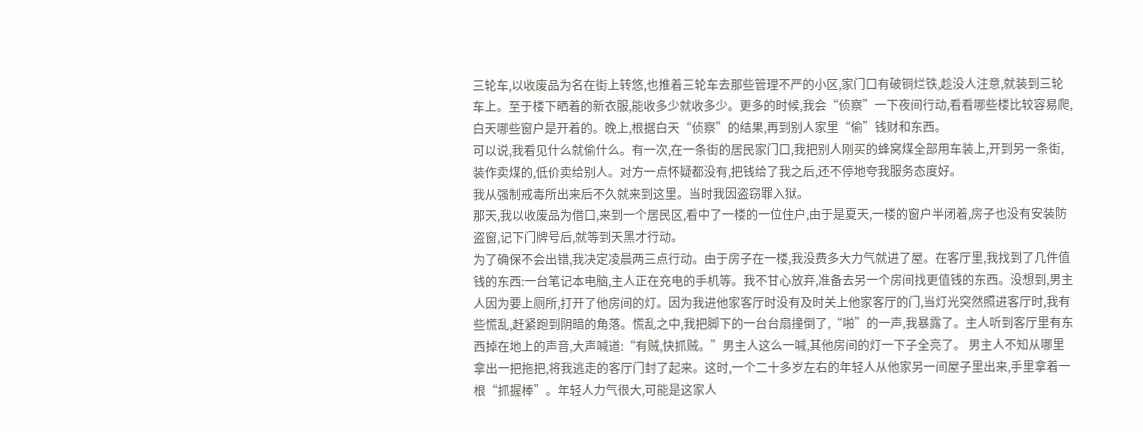三轮车,以收废品为名在街上转悠,也推着三轮车去那些管理不严的小区,家门口有破铜烂铁,趁没人注意,就装到三轮车上。至于楼下晒着的新衣服,能收多少就收多少。更多的时候,我会“侦察”一下夜间行动,看看哪些楼比较容易爬,白天哪些窗户是开着的。晚上,根据白天“侦察”的结果,再到别人家里“偷”钱财和东西。
可以说,我看见什么就偷什么。有一次,在一条街的居民家门口,我把别人刚买的蜂窝煤全部用车装上,开到另一条街,装作卖煤的,低价卖给别人。对方一点怀疑都没有,把钱给了我之后,还不停地夸我服务态度好。
我从强制戒毒所出来后不久就来到这里。当时我因盗窃罪入狱。
那天,我以收废品为借口,来到一个居民区,看中了一楼的一位住户,由于是夏天,一楼的窗户半闭着,房子也没有安装防盗窗,记下门牌号后,就等到天黑才行动。
为了确保不会出错,我决定凌晨两三点行动。由于房子在一楼,我没费多大力气就进了屋。在客厅里,我找到了几件值钱的东西:一台笔记本电脑,主人正在充电的手机等。我不甘心放弃,准备去另一个房间找更值钱的东西。没想到,男主人因为要上厕所,打开了他房间的灯。因为我进他家客厅时没有及时关上他家客厅的门,当灯光突然照进客厅时,我有些慌乱,赶紧跑到阴暗的角落。慌乱之中,我把脚下的一台台扇撞倒了,“啪”的一声,我暴露了。主人听到客厅里有东西掉在地上的声音,大声喊道:“有贼,快抓贼。”男主人这么一喊,其他房间的灯一下子全亮了。 男主人不知从哪里拿出一把拖把,将我逃走的客厅门封了起来。这时,一个二十多岁左右的年轻人从他家另一间屋子里出来,手里拿着一根“抓握棒”。年轻人力气很大,可能是这家人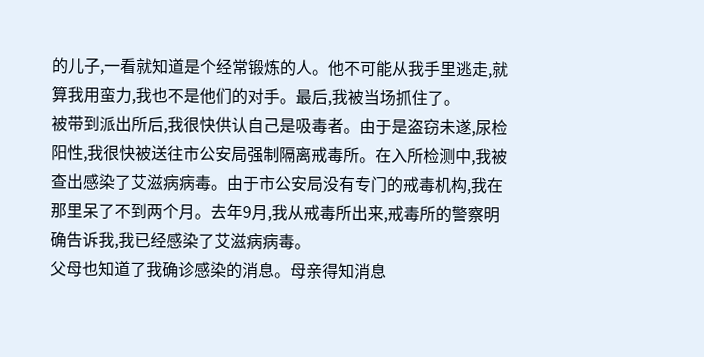的儿子,一看就知道是个经常锻炼的人。他不可能从我手里逃走,就算我用蛮力,我也不是他们的对手。最后,我被当场抓住了。
被带到派出所后,我很快供认自己是吸毒者。由于是盗窃未遂,尿检阳性,我很快被送往市公安局强制隔离戒毒所。在入所检测中,我被查出感染了艾滋病病毒。由于市公安局没有专门的戒毒机构,我在那里呆了不到两个月。去年9月,我从戒毒所出来,戒毒所的警察明确告诉我,我已经感染了艾滋病病毒。
父母也知道了我确诊感染的消息。母亲得知消息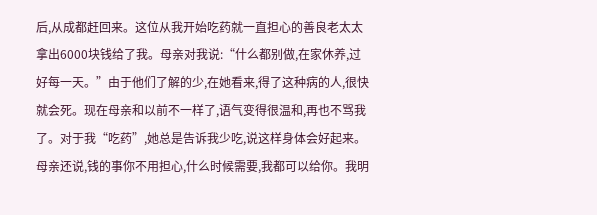后,从成都赶回来。这位从我开始吃药就一直担心的善良老太太拿出6000块钱给了我。母亲对我说:“什么都别做,在家休养,过好每一天。”由于他们了解的少,在她看来,得了这种病的人,很快就会死。现在母亲和以前不一样了,语气变得很温和,再也不骂我了。对于我“吃药”,她总是告诉我少吃,说这样身体会好起来。母亲还说,钱的事你不用担心,什么时候需要,我都可以给你。我明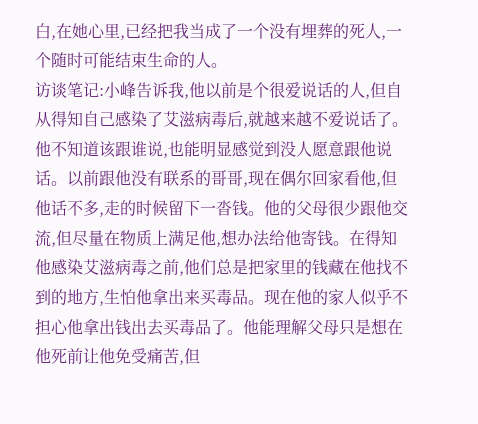白,在她心里,已经把我当成了一个没有埋葬的死人,一个随时可能结束生命的人。
访谈笔记:小峰告诉我,他以前是个很爱说话的人,但自从得知自己感染了艾滋病毒后,就越来越不爱说话了。他不知道该跟谁说,也能明显感觉到没人愿意跟他说话。以前跟他没有联系的哥哥,现在偶尔回家看他,但他话不多,走的时候留下一沓钱。他的父母很少跟他交流,但尽量在物质上满足他,想办法给他寄钱。在得知他感染艾滋病毒之前,他们总是把家里的钱藏在他找不到的地方,生怕他拿出来买毒品。现在他的家人似乎不担心他拿出钱出去买毒品了。他能理解父母只是想在他死前让他免受痛苦,但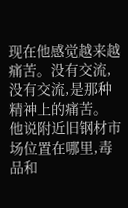现在他感觉越来越痛苦。没有交流,没有交流,是那种精神上的痛苦。
他说附近旧钢材市场位置在哪里,毒品和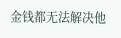金钱都无法解决他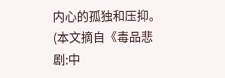内心的孤独和压抑。
(本文摘自《毒品悲剧:中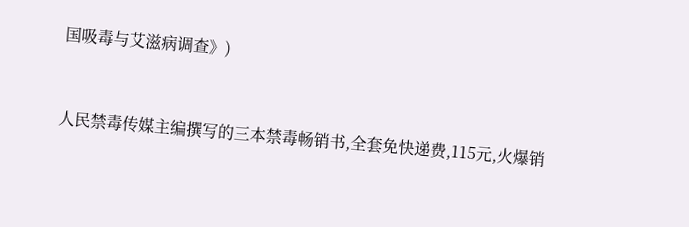国吸毒与艾滋病调查》)


人民禁毒传媒主编撰写的三本禁毒畅销书,全套免快递费,115元,火爆销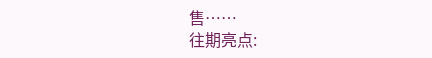售……
往期亮点: